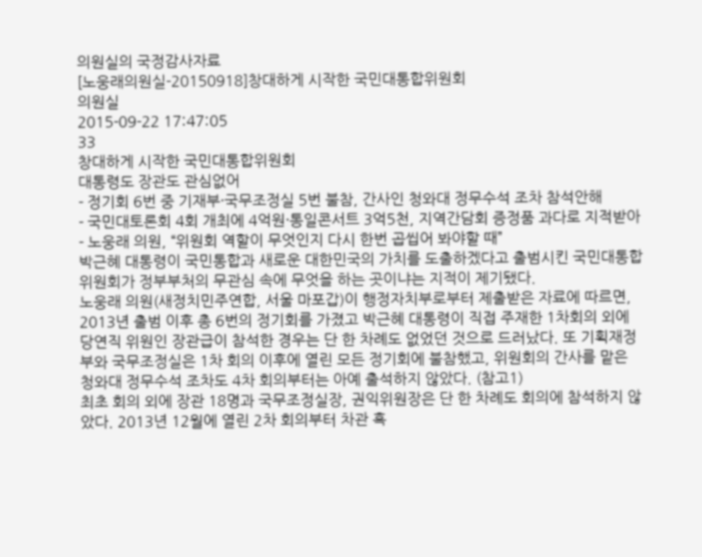의원실의 국정감사자료
[노웅래의원실-20150918]창대하게 시작한 국민대통합위원회
의원실
2015-09-22 17:47:05
33
창대하게 시작한 국민대통합위원회
대통령도 장관도 관심없어
- 정기회 6번 중 기재부·국무조정실 5번 불참, 간사인 청와대 정무수석 조차 참석안해
- 국민대토론회 4회 개최에 4억원·통일콘서트 3억5천, 지역간담회 증정품 과다로 지적받아
- 노웅래 의원, “위원회 역할이 무엇인지 다시 한번 곱씹어 봐야할 때”
박근혜 대통령이 국민통합과 새로운 대한민국의 가치를 도출하겠다고 출범시킨 국민대통합위원회가 정부부처의 무관심 속에 무엇을 하는 곳이냐는 지적이 제기됐다.
노웅래 의원(새정치민주연합, 서울 마포갑)이 행정자치부로부터 제출받은 자료에 따르면, 2013년 출범 이후 총 6번의 정기회를 가졌고 박근혜 대통령이 직접 주재한 1차회의 외에 당연직 위원인 장관급이 참석한 경우는 단 한 차례도 없었던 것으로 드러났다. 또 기획재정부와 국무조정실은 1차 회의 이후에 열린 모든 정기회에 불참했고, 위원회의 간사를 맡은 청와대 정무수석 조차도 4차 회의부터는 아예 출석하지 않았다. (참고1)
최초 회의 외에 장관 18명과 국무조정실장, 권익위원장은 단 한 차례도 회의에 참석하지 않았다. 2013년 12월에 열린 2차 회의부터 차관 혹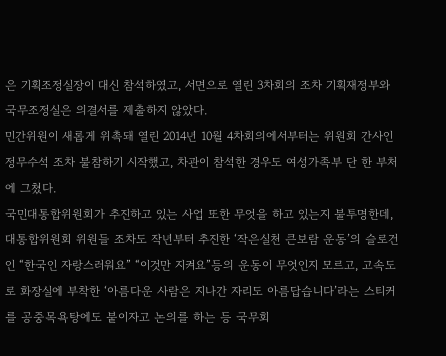은 기획조정실장이 대신 참석하였고, 서면으로 열린 3차회의 조차 기획재정부와 국무조정실은 의결서를 제출하지 않았다.
민간위원이 새롭게 위촉돼 열린 2014년 10월 4차회의에서부터는 위원회 간사인 정무수석 조차 불참하기 시작했고, 차관이 참석한 경우도 여성가족부 단 한 부처에 그쳤다.
국민대통합위원회가 추진하고 있는 사업 또한 무엇을 하고 있는지 불투명한데, 대통합위원회 위원들 조차도 작년부터 추진한 ‘작은실천 큰보람 운동’의 슬로건인 “한국인 자랑스러워요” “이것만 지켜요”등의 운동이 무엇인지 모르고, 고속도로 화장실에 부착한 ‘아름다운 사람은 지나간 자리도 아름답습니다’라는 스티커를 공중목욕탕에도 붙이자고 논의를 하는 등 국무회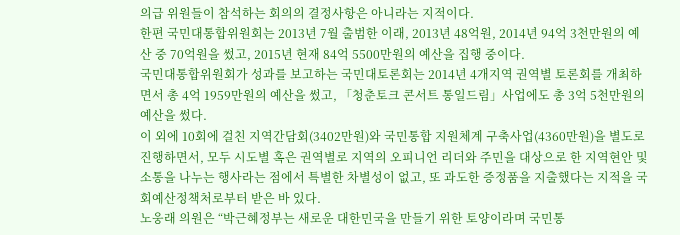의급 위원들이 참석하는 회의의 결정사항은 아니라는 지적이다.
한편 국민대통합위원회는 2013년 7월 출범한 이래, 2013년 48억원, 2014년 94억 3천만원의 예산 중 70억원을 썼고, 2015년 현재 84억 5500만원의 예산을 집행 중이다.
국민대통합위원회가 성과를 보고하는 국민대토론회는 2014년 4개지역 권역별 토론회를 개최하면서 총 4억 1959만원의 예산을 썼고, 「청춘토크 콘서트 통일드림」사업에도 총 3억 5천만원의 예산을 썼다.
이 외에 10회에 걸친 지역간담회(3402만원)와 국민통합 지원체계 구축사업(4360만원)을 별도로 진행하면서, 모두 시도별 혹은 권역별로 지역의 오피니언 리더와 주민을 대상으로 한 지역현안 및 소통을 나누는 행사라는 점에서 특별한 차별성이 없고, 또 과도한 증정품을 지출했다는 지적을 국회예산정책처로부터 받은 바 있다.
노웅래 의원은 “박근혜정부는 새로운 대한민국을 만들기 위한 토양이라며 국민통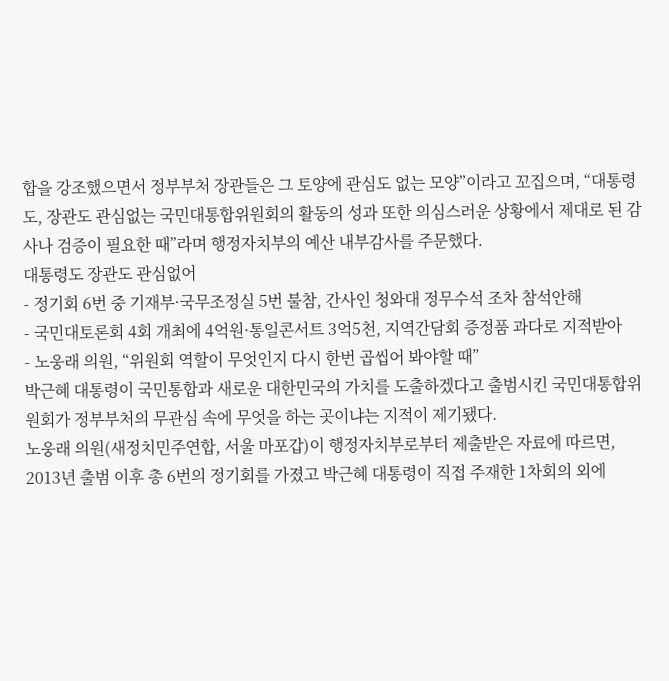합을 강조했으면서 정부부처 장관들은 그 토양에 관심도 없는 모양”이라고 꼬집으며, “대통령도, 장관도 관심없는 국민대통합위원회의 활동의 성과 또한 의심스러운 상황에서 제대로 된 감사나 검증이 필요한 때”라며 행정자치부의 예산 내부감사를 주문했다.
대통령도 장관도 관심없어
- 정기회 6번 중 기재부·국무조정실 5번 불참, 간사인 청와대 정무수석 조차 참석안해
- 국민대토론회 4회 개최에 4억원·통일콘서트 3억5천, 지역간담회 증정품 과다로 지적받아
- 노웅래 의원, “위원회 역할이 무엇인지 다시 한번 곱씹어 봐야할 때”
박근혜 대통령이 국민통합과 새로운 대한민국의 가치를 도출하겠다고 출범시킨 국민대통합위원회가 정부부처의 무관심 속에 무엇을 하는 곳이냐는 지적이 제기됐다.
노웅래 의원(새정치민주연합, 서울 마포갑)이 행정자치부로부터 제출받은 자료에 따르면, 2013년 출범 이후 총 6번의 정기회를 가졌고 박근혜 대통령이 직접 주재한 1차회의 외에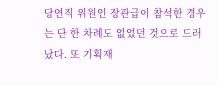당연직 위원인 장관급이 참석한 경우는 단 한 차례도 없었던 것으로 드러났다. 또 기획재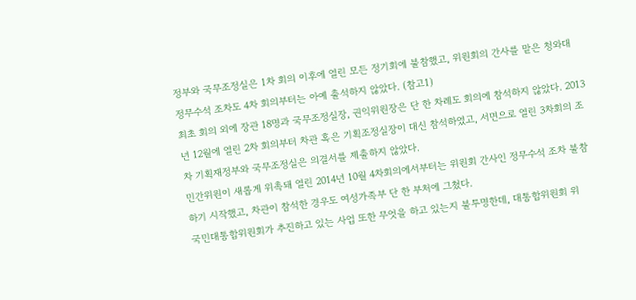정부와 국무조정실은 1차 회의 이후에 열린 모든 정기회에 불참했고, 위원회의 간사를 맡은 청와대 정무수석 조차도 4차 회의부터는 아예 출석하지 않았다. (참고1)
최초 회의 외에 장관 18명과 국무조정실장, 권익위원장은 단 한 차례도 회의에 참석하지 않았다. 2013년 12월에 열린 2차 회의부터 차관 혹은 기획조정실장이 대신 참석하였고, 서면으로 열린 3차회의 조차 기획재정부와 국무조정실은 의결서를 제출하지 않았다.
민간위원이 새롭게 위촉돼 열린 2014년 10월 4차회의에서부터는 위원회 간사인 정무수석 조차 불참하기 시작했고, 차관이 참석한 경우도 여성가족부 단 한 부처에 그쳤다.
국민대통합위원회가 추진하고 있는 사업 또한 무엇을 하고 있는지 불투명한데, 대통합위원회 위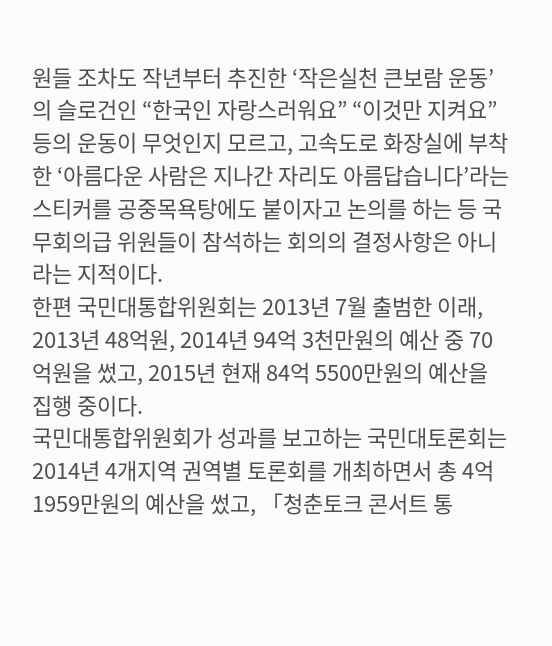원들 조차도 작년부터 추진한 ‘작은실천 큰보람 운동’의 슬로건인 “한국인 자랑스러워요” “이것만 지켜요”등의 운동이 무엇인지 모르고, 고속도로 화장실에 부착한 ‘아름다운 사람은 지나간 자리도 아름답습니다’라는 스티커를 공중목욕탕에도 붙이자고 논의를 하는 등 국무회의급 위원들이 참석하는 회의의 결정사항은 아니라는 지적이다.
한편 국민대통합위원회는 2013년 7월 출범한 이래, 2013년 48억원, 2014년 94억 3천만원의 예산 중 70억원을 썼고, 2015년 현재 84억 5500만원의 예산을 집행 중이다.
국민대통합위원회가 성과를 보고하는 국민대토론회는 2014년 4개지역 권역별 토론회를 개최하면서 총 4억 1959만원의 예산을 썼고, 「청춘토크 콘서트 통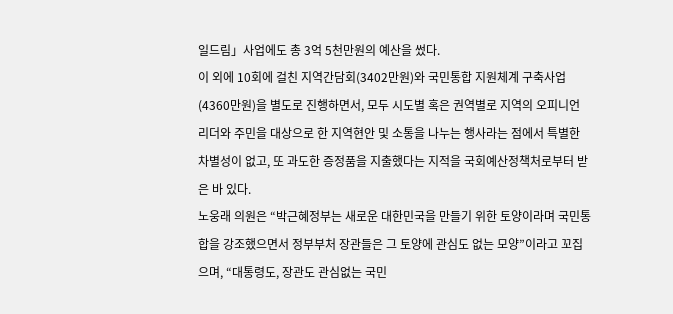일드림」사업에도 총 3억 5천만원의 예산을 썼다.
이 외에 10회에 걸친 지역간담회(3402만원)와 국민통합 지원체계 구축사업(4360만원)을 별도로 진행하면서, 모두 시도별 혹은 권역별로 지역의 오피니언 리더와 주민을 대상으로 한 지역현안 및 소통을 나누는 행사라는 점에서 특별한 차별성이 없고, 또 과도한 증정품을 지출했다는 지적을 국회예산정책처로부터 받은 바 있다.
노웅래 의원은 “박근혜정부는 새로운 대한민국을 만들기 위한 토양이라며 국민통합을 강조했으면서 정부부처 장관들은 그 토양에 관심도 없는 모양”이라고 꼬집으며, “대통령도, 장관도 관심없는 국민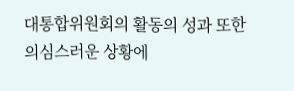대통합위원회의 활동의 성과 또한 의심스러운 상황에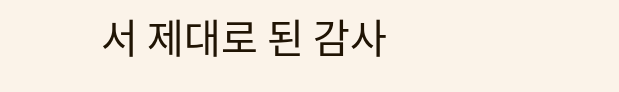서 제대로 된 감사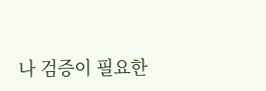나 검증이 필요한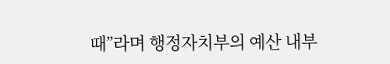때”라며 행정자치부의 예산 내부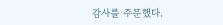감사를 주문했다.